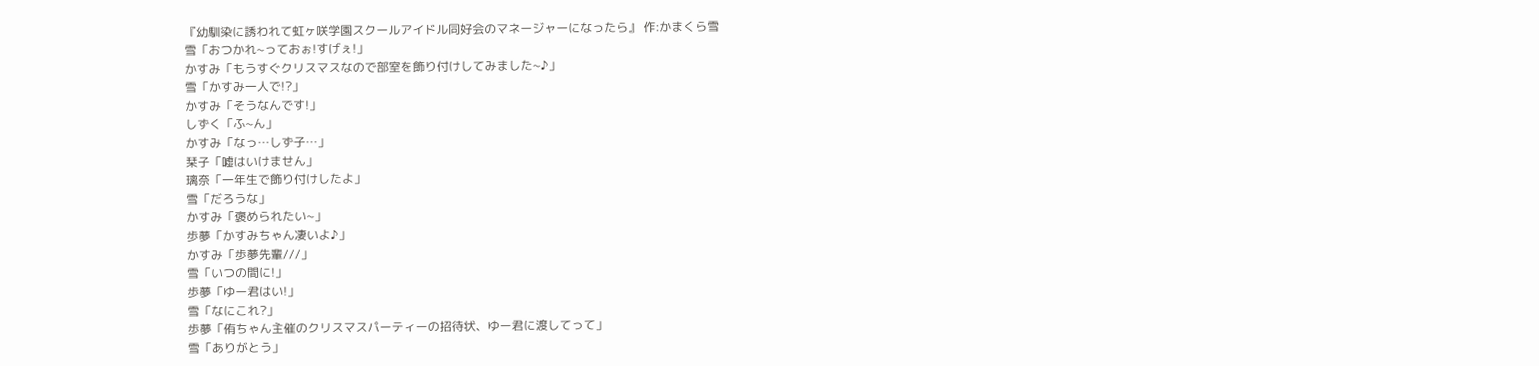『幼馴染に誘われて虹ヶ咲学園スクールアイドル同好会のマネージャーになったら』 作:かまくら雪
雪「おつかれ~っておぉ!すげぇ!」
かすみ「もうすぐクリスマスなので部室を飾り付けしてみました~♪」
雪「かすみ一人で!?」
かすみ「そうなんです!」
しずく「ふ~ん」
かすみ「なっ…しず子…」
栞子「嘘はいけません」
璃奈「一年生で飾り付けしたよ」
雪「だろうな」
かすみ「褒められたい~」
歩夢「かすみちゃん凄いよ♪」
かすみ「歩夢先輩///」
雪「いつの間に!」
歩夢「ゆー君はい!」
雪「なにこれ?」
歩夢「侑ちゃん主催のクリスマスパーティーの招待状、ゆー君に渡してって」
雪「ありがとう」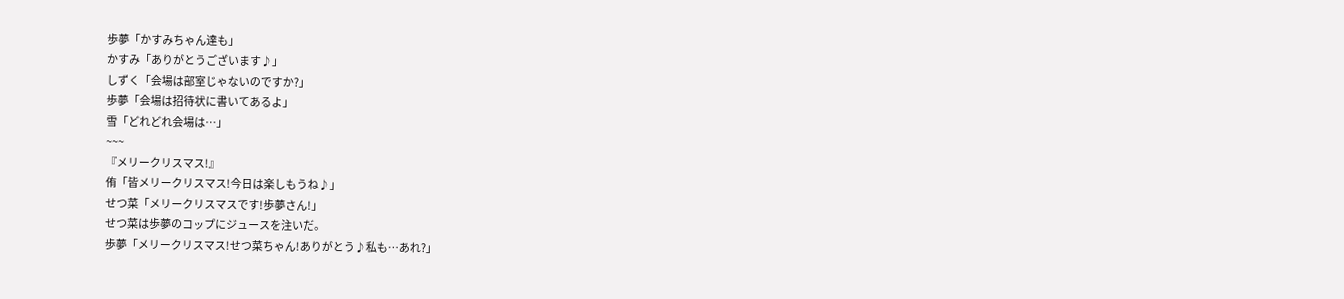歩夢「かすみちゃん達も」
かすみ「ありがとうございます♪」
しずく「会場は部室じゃないのですか?」
歩夢「会場は招待状に書いてあるよ」
雪「どれどれ会場は…」
~~~
『メリークリスマス!』
侑「皆メリークリスマス!今日は楽しもうね♪」
せつ菜「メリークリスマスです!歩夢さん!」
せつ菜は歩夢のコップにジュースを注いだ。
歩夢「メリークリスマス!せつ菜ちゃん!ありがとう♪私も…あれ?」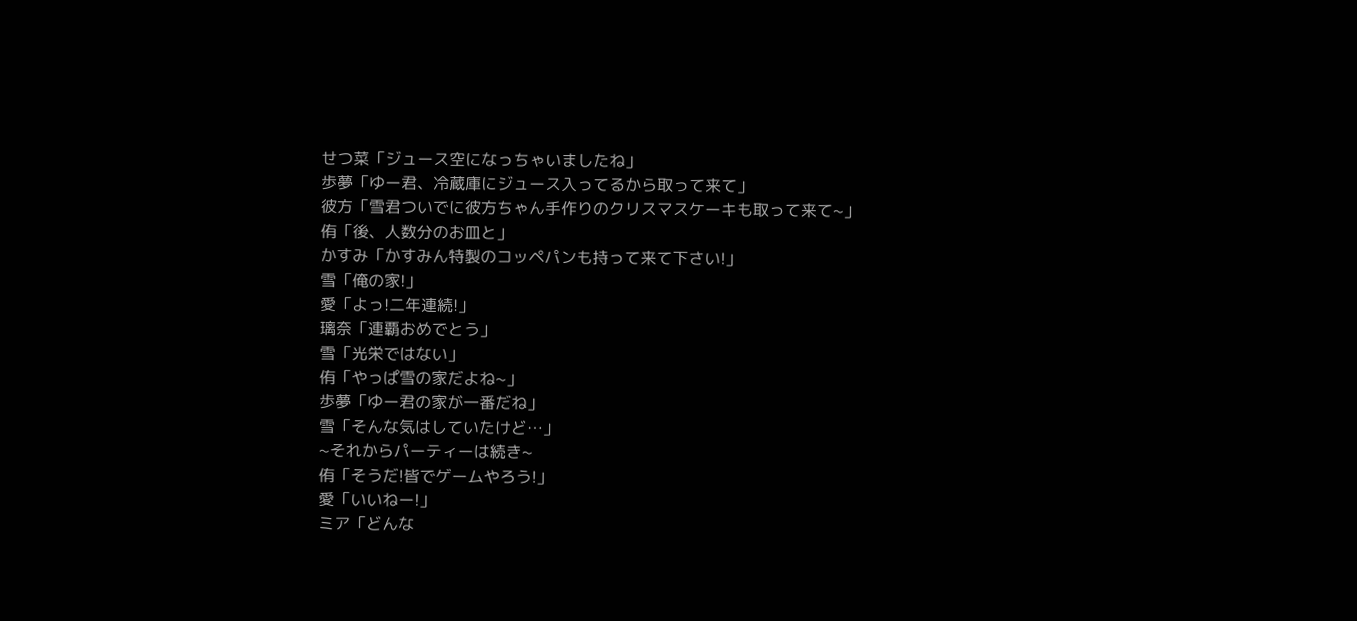せつ菜「ジュース空になっちゃいましたね」
歩夢「ゆー君、冷蔵庫にジュース入ってるから取って来て」
彼方「雪君ついでに彼方ちゃん手作りのクリスマスケーキも取って来て~」
侑「後、人数分のお皿と」
かすみ「かすみん特製のコッペパンも持って来て下さい!」
雪「俺の家!」
愛「よっ!二年連続!」
璃奈「連覇おめでとう」
雪「光栄ではない」
侑「やっぱ雪の家だよね~」
歩夢「ゆー君の家が一番だね」
雪「そんな気はしていたけど…」
~それからパーティーは続き~
侑「そうだ!皆でゲームやろう!」
愛「いいねー!」
ミア「どんな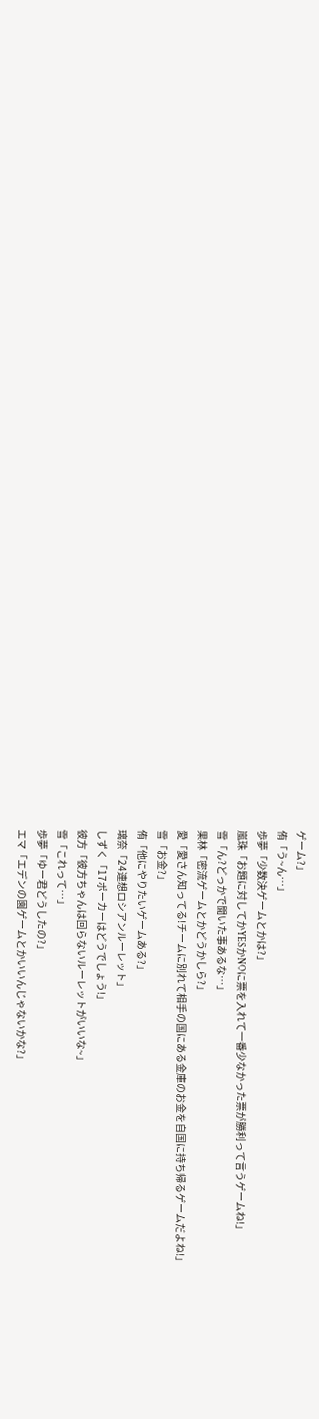ゲーム?」
侑「う~ん…」
歩夢「少数決ゲームとかは?」
嵐珠「お題に対してかYESかNOに票を入れて一番少なかった票が勝利って言うゲームね!」
雪「ん?どっかで聞いた事あるな…」
果林「密流ゲームとかどうかしら?」
愛「愛さん知ってる!チームに別れて相手の国にある金庫のお金を自国に持ち帰るゲームだよね!」
雪「お金?」
侑「他にやりたいゲームある?」
璃奈「24連想ロシアンルーレット」
しずく「17ポーカーはどうでしょう!」
彼方「彼方ちゃんは回らないルーレットがいいな~」
雪「これって…」
歩夢「ゆー君どうしたの?」
エマ「エデンの園ゲームとかいいんじゃないかな?」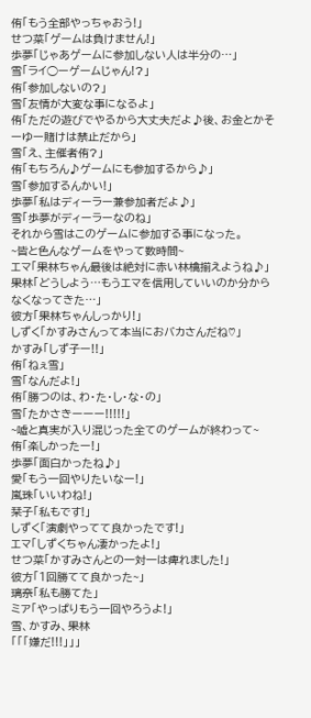侑「もう全部やっちゃおう!」
せつ菜「ゲームは負けません!」
歩夢「じゃあゲームに参加しない人は半分の…」
雪「ライ◯ーゲームじゃん!?」
侑「参加しないの?」
雪「友情が大変な事になるよ」
侑「ただの遊びでやるから大丈夫だよ♪後、お金とかそーゆー賭けは禁止だから」
雪「え、主催者侑?」
侑「もちろん♪ゲームにも参加するから♪」
雪「参加するんかい!」
歩夢「私はディーラー兼参加者だよ♪」
雪「歩夢がディーラーなのね」
それから雪はこのゲームに参加する事になった。
~皆と色んなゲームをやって数時間~
エマ「果林ちゃん最後は絶対に赤い林檎揃えようね♪」
果林「どうしよう…もうエマを信用していいのか分からなくなってきた…」
彼方「果林ちゃんしっかり!」
しずく「かすみさんって本当におバカさんだね♡」
かすみ「しず子ー!!」
侑「ねぇ雪」
雪「なんだよ!」
侑「勝つのは、わ・た・し・な・の」
雪「たかさきーーー!!!!!」
~嘘と真実が入り混じった全てのゲームが終わって~
侑「楽しかったー!」
歩夢「面白かったね♪」
愛「もう一回やりたいなー!」
嵐珠「いいわね!」
栞子「私もです!」
しずく「演劇やってて良かったです!」
エマ「しずくちゃん凄かったよ!」
せつ菜「かすみさんとの一対一は痺れました!」
彼方「1回勝てて良かった~」
璃奈「私も勝てた」
ミア「やっぱりもう一回やろうよ!」
雪、かすみ、果林
「「「嫌だ!!!」」」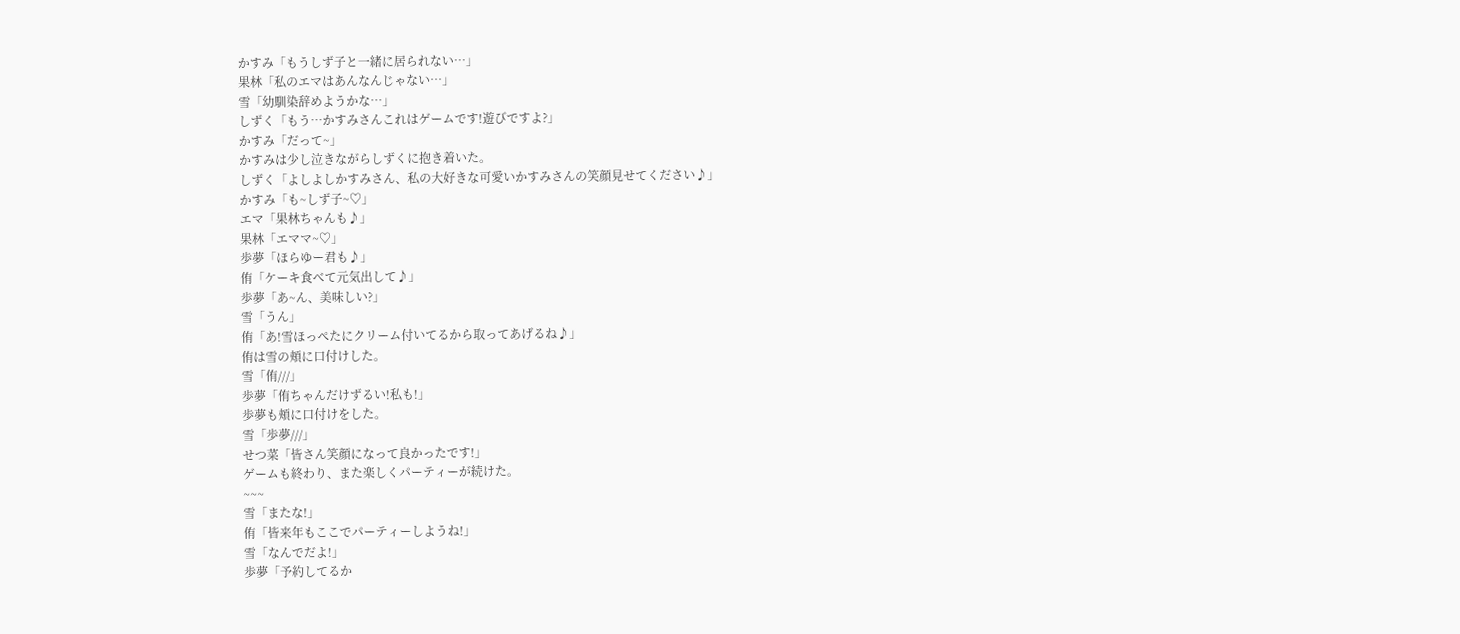かすみ「もうしず子と一緒に居られない…」
果林「私のエマはあんなんじゃない…」
雪「幼馴染辞めようかな…」
しずく「もう…かすみさんこれはゲームです!遊びですよ?」
かすみ「だって~」
かすみは少し泣きながらしずくに抱き着いた。
しずく「よしよしかすみさん、私の大好きな可愛いかすみさんの笑顔見せてください♪」
かすみ「も~しず子~♡」
エマ「果林ちゃんも♪」
果林「エママ~♡」
歩夢「ほらゆー君も♪」
侑「ケーキ食べて元気出して♪」
歩夢「あ~ん、美味しい?」
雪「うん」
侑「あ!雪ほっぺたにクリーム付いてるから取ってあげるね♪」
侑は雪の頬に口付けした。
雪「侑///」
歩夢「侑ちゃんだけずるい!私も!」
歩夢も頬に口付けをした。
雪「歩夢///」
せつ菜「皆さん笑顔になって良かったです!」
ゲームも終わり、また楽しくパーティーが続けた。
~~~
雪「またな!」
侑「皆来年もここでパーティーしようね!」
雪「なんでだよ!」
歩夢「予約してるか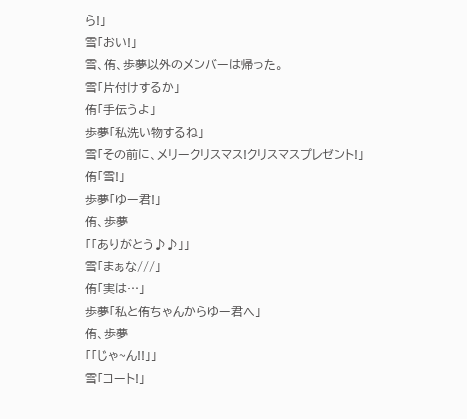ら!」
雪「おい!」
雪、侑、歩夢以外のメンバーは帰った。
雪「片付けするか」
侑「手伝うよ」
歩夢「私洗い物するね」
雪「その前に、メリークリスマス!クリスマスプレゼント!」
侑「雪!」
歩夢「ゆー君!」
侑、歩夢
「「ありがとう♪♪」」
雪「まぁな///」
侑「実は…」
歩夢「私と侑ちゃんからゆー君へ」
侑、歩夢
「「じゃ~ん!!」」
雪「コート!」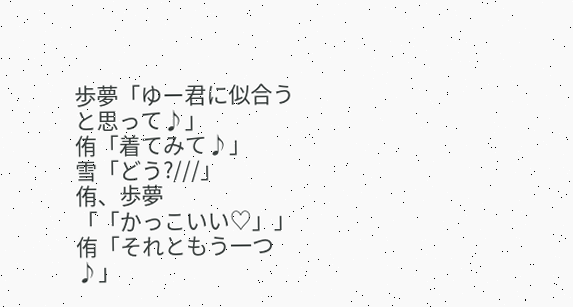歩夢「ゆー君に似合うと思って♪」
侑「着てみて♪」
雪「どう?///」
侑、歩夢
「「かっこいい♡」」
侑「それともう一つ♪」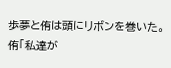歩夢と侑は頭にリボンを巻いた。
侑「私達が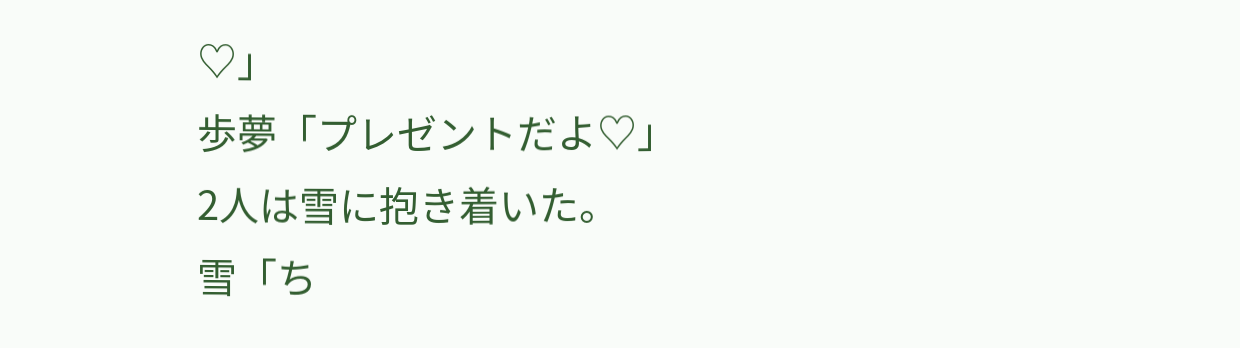♡」
歩夢「プレゼントだよ♡」
2人は雪に抱き着いた。
雪「ち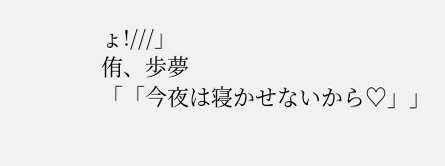ょ!///」
侑、歩夢
「「今夜は寝かせないから♡」」